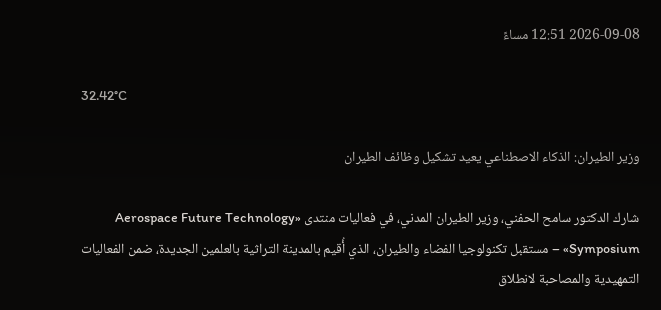2026-09-08 12:51 مساءً

32.42°C

وزير الطيران: الذكاء الاصطناعي يعيد تشكيل وظائف الطيران

شارك الدكتور سامح الحفني، وزير الطيران المدني، في فعاليات منتدى «Aerospace Future Technology Symposium» – مستقبل تكنولوجيا الفضاء والطيران، الذي أُقيم بالمدينة التراثية بالعلمين الجديدة، ضمن الفعاليات التمهيدية والمصاحبة لانطلاق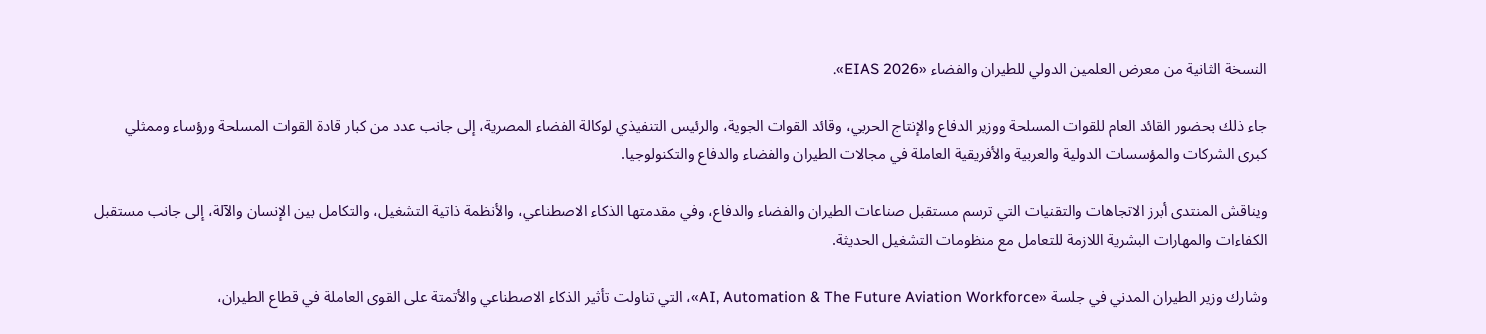النسخة الثانية من معرض العلمين الدولي للطيران والفضاء «EIAS 2026».

جاء ذلك بحضور القائد العام للقوات المسلحة ووزير الدفاع والإنتاج الحربي، وقائد القوات الجوية، والرئيس التنفيذي لوكالة الفضاء المصرية، إلى جانب عدد من كبار قادة القوات المسلحة ورؤساء وممثلي كبرى الشركات والمؤسسات الدولية والعربية والأفريقية العاملة في مجالات الطيران والفضاء والدفاع والتكنولوجيا.

ويناقش المنتدى أبرز الاتجاهات والتقنيات التي ترسم مستقبل صناعات الطيران والفضاء والدفاع، وفي مقدمتها الذكاء الاصطناعي، والأنظمة ذاتية التشغيل، والتكامل بين الإنسان والآلة، إلى جانب مستقبل الكفاءات والمهارات البشرية اللازمة للتعامل مع منظومات التشغيل الحديثة.

وشارك وزير الطيران المدني في جلسة «AI, Automation & The Future Aviation Workforce»، التي تناولت تأثير الذكاء الاصطناعي والأتمتة على القوى العاملة في قطاع الطيران،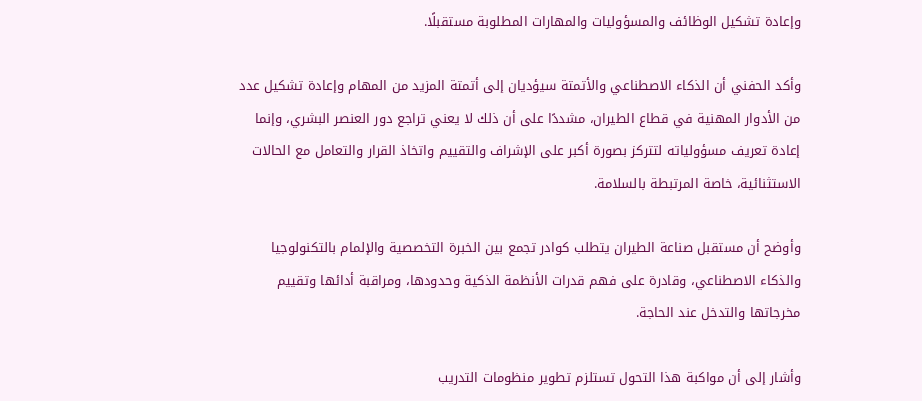وإعادة تشكيل الوظائف والمسؤوليات والمهارات المطلوبة مستقبلًا.

وأكد الحفني أن الذكاء الاصطناعي والأتمتة سيؤديان إلى أتمتة المزيد من المهام وإعادة تشكيل عدد من الأدوار المهنية في قطاع الطيران، مشددًا على أن ذلك لا يعني تراجع دور العنصر البشري، وإنما إعادة تعريف مسؤولياته لتتركز بصورة أكبر على الإشراف والتقييم واتخاذ القرار والتعامل مع الحالات الاستثنائية، خاصة المرتبطة بالسلامة.

وأوضح أن مستقبل صناعة الطيران يتطلب كوادر تجمع بين الخبرة التخصصية والإلمام بالتكنولوجيا والذكاء الاصطناعي، وقادرة على فهم قدرات الأنظمة الذكية وحدودها، ومراقبة أدائها وتقييم مخرجاتها والتدخل عند الحاجة.

وأشار إلى أن مواكبة هذا التحول تستلزم تطوير منظومات التدريب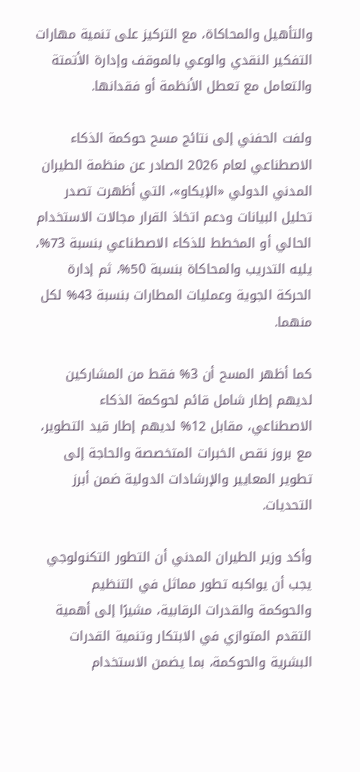والتأهيل والمحاكاة، مع التركيز على تنمية مهارات التفكير النقدي والوعي بالموقف وإدارة الأتمتة والتعامل مع تعطل الأنظمة أو فقدانها.

ولفت الحفني إلى نتائج مسح حوكمة الذكاء الاصطناعي لعام 2026 الصادر عن منظمة الطيران المدني الدولي «الإيكاو»، التي أظهرت تصدر تحليل البيانات ودعم اتخاذ القرار مجالات الاستخدام الحالي أو المخطط للذكاء الاصطناعي بنسبة 73%، يليه التدريب والمحاكاة بنسبة 50%، ثم إدارة الحركة الجوية وعمليات المطارات بنسبة 43% لكل منهما.

كما أظهر المسح أن 3% فقط من المشاركين لديهم إطار شامل قائم لحوكمة الذكاء الاصطناعي، مقابل 12% لديهم إطار قيد التطوير، مع بروز نقص الخبرات المتخصصة والحاجة إلى تطوير المعايير والإرشادات الدولية ضمن أبرز التحديات.

وأكد وزير الطيران المدني أن التطور التكنولوجي يجب أن يواكبه تطور مماثل في التنظيم والحوكمة والقدرات الرقابية، مشيرًا إلى أهمية التقدم المتوازي في الابتكار وتنمية القدرات البشرية والحوكمة، بما يضمن الاستخدام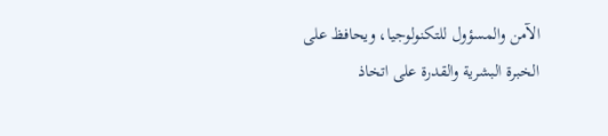الآمن والمسؤول للتكنولوجيا، ويحافظ على الخبرة البشرية والقدرة على اتخاذ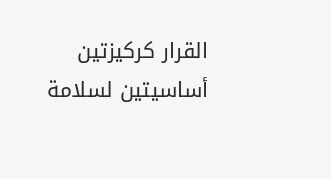القرار كركيزتين أساسيتين لسلامة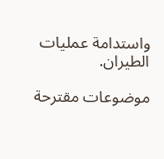واستدامة عمليات الطيران.

موضوعات مقترحة